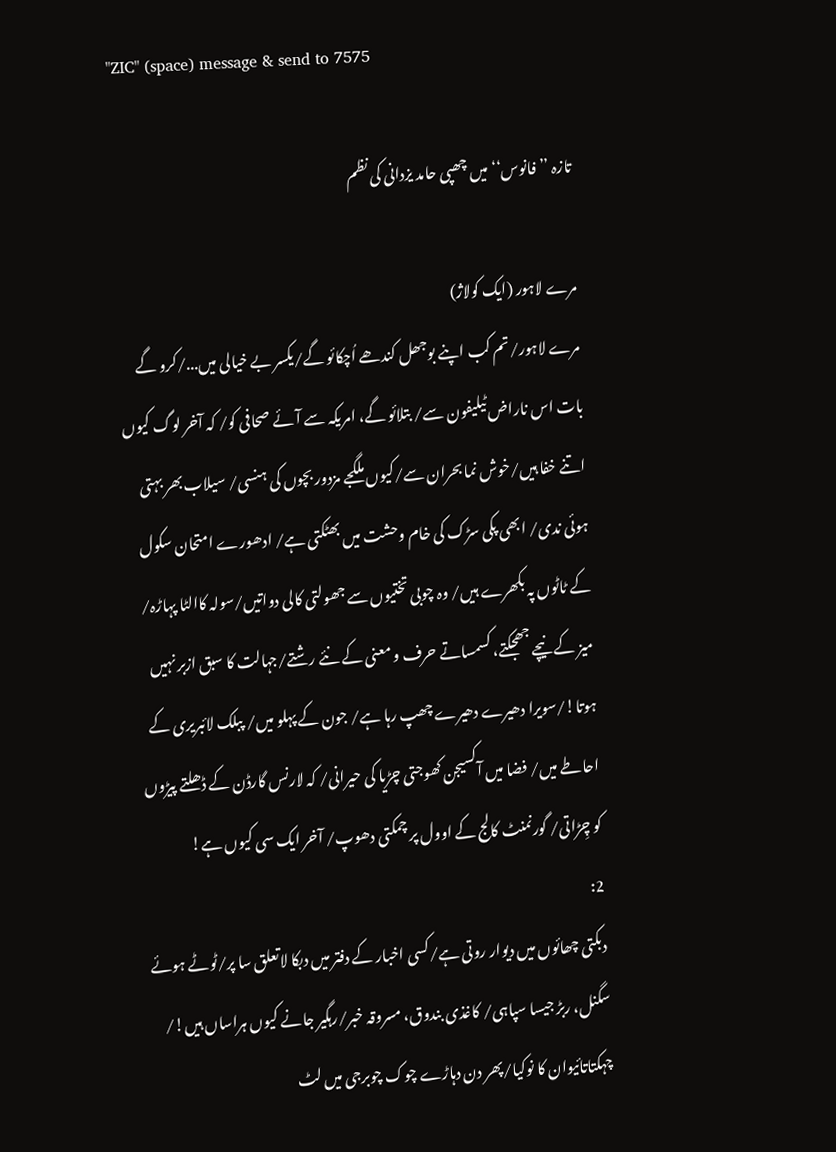"ZIC" (space) message & send to 7575

تازہ ’’فانوس‘‘ میں چھپی حامد یزدانی کی نظم

مرے لاہور (ایک کولاژ)
مرے لاہور/تم کب اپنے بوجھل کندھے اُچکائو گے/یکسر بے خیالی میں.../کرو گے بات اس ناراض ٹیلیفون سے/ بتلائو گے، امریکہ سے آئے صحافی کو/ کہ آخر لوگ کیوں اتنے خفا ہیں/خوش نما بحران سے/کیوں ملگجے مزدور بچوں کی ہنسی/ سیلاب بھر بہتی ہوئی ندی/ ابھی پکی سڑک کی خام وحشت میں بھٹکتی ہے/ ادھورے امتحان سکول کے ٹاٹوں پہ بکھرے ہیں/ وہ چوبی تختیوں سے جھولتی کالی دواتیں/سولہ کاالٹا پہاڑہ/ میز کے نیچے جھجکتے، کسمساتے حرف و معنی کے نئے رشتے/جہالت کا سبق ازبر نہیں ہوتا!/سویرا دھیرے دھیرے چھپ رہا ہے/ جون کے پہلو میں/ پبلک لائبریری کے احاطے میں/ فضا میں آکسیجن کھوجتی چڑیا کی حیرانی/ کہ لارنس گارڈن کے ڈھلتے پیڑوں کو چِڑاتی/ گورنمنٹ کالج کے اوول پر چمکتی دھوپ/ آخر ایک سی کیوں ہے!
2:
دبکتی چھائوں میں دیوار روتی ہے/کسی اخبار کے دفتر میں دبکا لاتعلق سا پر/ٹوٹے ہوئے سگنل، ربڑ جیسا سپاہی/ کاغذی بندوق، مسروقہ خبر/رہگیر جانے کیوں ہراساں ہیں!/ چہکتاتائیوان کا نوکیا/پھر دن دہاڑے چوک چوبرجی میں لٹ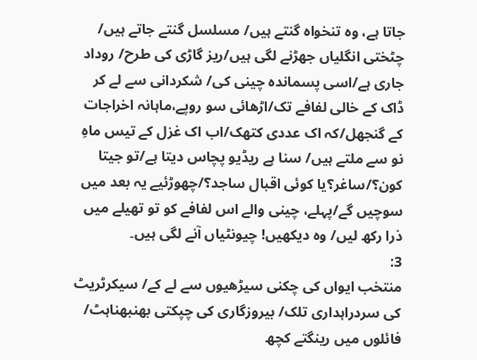جاتا ہے، وہ تنخواہ گنتے ہیں/ مسلسل گنتے جاتے ہیں/ چٹختی انگلیاں جھڑنے لگی ہیں/ریز گاڑی کی طرح/ روداد جاری ہے/اسی پسماندہ چینی کی/ شکردانی سے لے کر ڈاک کے خالی لفافے تک/اڑھائی سو روپے،ماہانہ اخراجات کے گنجھل/کہ اک عددی کتھک/اب اک غزل کے تیس ماہِ نو سے ملتے ہیں/ سنا ہے ریڈیو پچاس دیتا ہے/تو جیتا کون؟/ساغر؟یا کوئی اقبال ساجد؟/چھوڑئیے یہ بعد میں سوچیں گے/پہلے، چینی والے اس لفافے کو تو تھیلے میں ذرا رکھ لیں/ وہ دیکھیں! چیونٹیاں آنے لگی ہیں۔
3:
منتخب ایواں کی چکنی سیڑھیوں سے لے کے/ سیکرٹریٹ کی سردراہداری تلک/ بیروزگاری کی چپکتی بھنبھناہٹ/ فائلوں میں رینگتے کچھ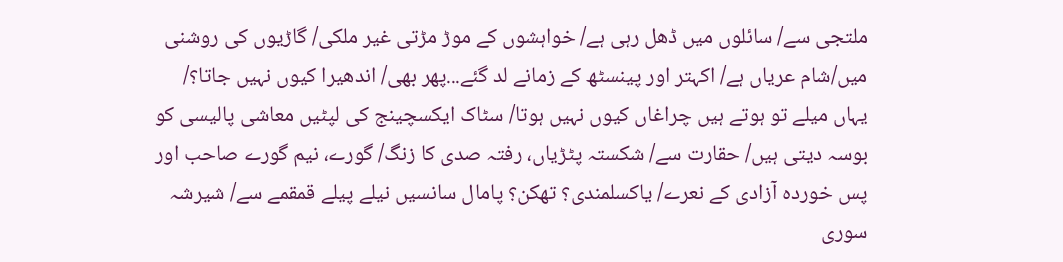ملتجی سے/ سائلوں میں ڈھل رہی ہے/ خواہشوں کے موڑ مڑتی غیر ملکی/ گاڑیوں کی روشنی میں/شام عریاں ہے/ اکہتر اور پینسٹھ کے زمانے لد گئے...پھر بھی/ اندھیرا کیوں نہیں جاتا؟/ یہاں میلے تو ہوتے ہیں چراغاں کیوں نہیں ہوتا/ سٹاک ایکسچینج کی لپٹیں معاشی پالیسی کو بوسہ دیتی ہیں/ حقارت سے/ شکستہ پٹڑیاں، رفتہ صدی کا زنگ/ گورے، نیم گورے صاحب اور پس خوردہ آزادی کے نعرے/ یاکسلمندی؟ تھکن؟ پامال سانسیں نیلے پیلے قمقمے سے/ شیرشہ سوری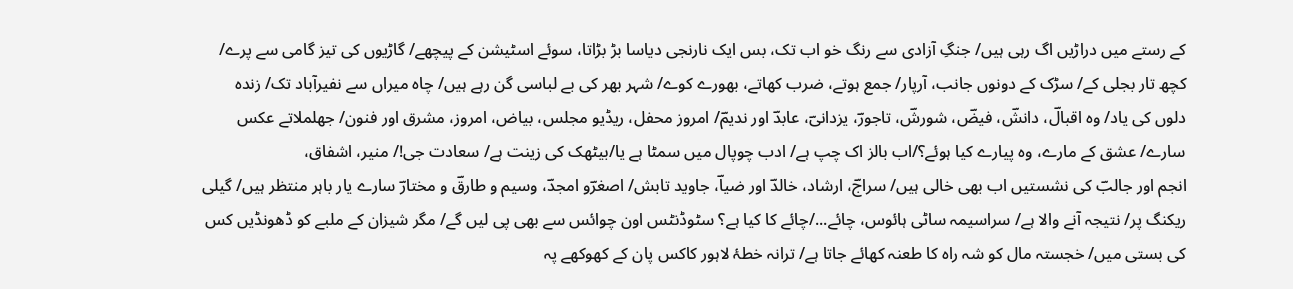کے رستے میں دراڑیں اگ رہی ہیں/ جنگِ آزادی سے رنگ خو اب تک، بس ایک نارنجی دیاسا بڑ بڑاتا، سوئے اسٹیشن کے پیچھے/ گاڑیوں کی تیز گامی سے پرے/ کچھ تار بجلی کے/ سڑک کے دونوں جانب، آرپار/ جمع ہوتے، ضرب کھاتے، بھورے کوے/ شہر بھر کی بے لباسی گن رہے ہیں/ چاہ میراں سے نفیرآباد تک/ زندہ دلوں کی یاد/ وہ اقبالؔ، دانشؔ، فیضؔ، شورشؔ، تاجورؔ، یزدانیؔ، عابدؔ اور ندیمؔ/ امروز محفل، ریڈیو مجلس، بیاض، امروز، مشرق اور فنون/ جھلملاتے عکس سارے/ عشق کے مارے، وہ پیارے کیا ہوئے؟/اب بالز اک چپ ہے/ ادب چوپال میں سمٹا ہے یا/بیٹھک کی زینت ہے/ سعادت جی!/ منیر، اشفاق،
انجم اور جالبؔ کی نشستیں اب بھی خالی ہیں/ سراجؔ، ارشاد، خالدؔ اور ضیاؔ، جاوید تابش/ اصغرؔو امجدؔ، وسیم و طارقؔ و مختارؔ سارے یار باہر منتظر ہیں/ گیلی ریکنگ پر/ نتیجہ آنے والا ہے/ سراسیمہ ساٹی ہائوس، چائے.../چائے کا کیا ہے؟ سٹوڈنٹس اون چوائس سے بھی پی لیں گے/ مگر شیزان کے ملبے کو ڈھونڈیں کس کی بستی میں/ خجستہ مال کو شہ راہ کا طعنہ کھائے جاتا ہے/ ترانہ خطۂ لاہور کاکس پان کے کھوکھے پہ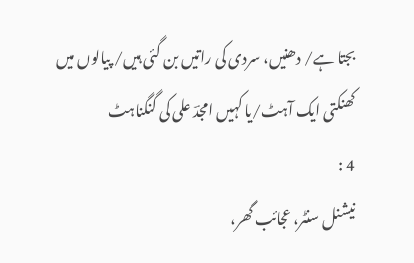بجتا ہے/ دھنیں، سردی کی راتیں بن گئی ہیں/ پیالوں میں کھنکتی ایک آہٹ/یا کہیں امجدؔ علی کی گنگناہٹ
4 :
نیشنل سنٹر، عجائب گھر،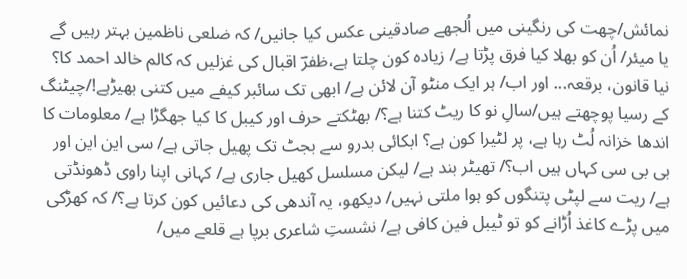نمائش/چھت کی رنگینی میں اُلجھے صادقینی عکس کیا جانیں/ کہ ضلعی ناظمین بہتر رہیں گے یا میئر/ اُن کو بھلا کیا فرق پڑتا ہے/ زیادہ کون چلتا ہے،ظفرؔ اقبال کی غزلیں کہ کالم خالد احمد کا؟ نیا قانون، برقعہ... اور اب/ ہر ایک منٹو آن لائن ہے/ ابھی تک سائبر کیفے میں کتنی بھیڑہے!/چیٹنگ کے رسیا پوچھتے ہیں/سالِ نو کا ریٹ کتنا ہے؟/ بھٹکتے حرف اور کیبل کا کیا جھگڑا ہے/ معلومات کا اندھا خزانہ لُٹ رہا ہے، پر لٹیرا کون ہے؟ ابکائی بدرو سے بجٹ تک پھیل جاتی ہے/ سی این این اور بی بی سی کہاں ہیں اب؟/ تھیٹر بند ہے/ لیکن مسلسل کھیل جاری ہے/ کہانی اپنا راوی ڈھونڈتی ہے/ ریت سے لپٹی پتنگوں کو ہوا ملتی نہیں/ دیکھو، یہ آندھی کی دعائیں کون کرتا ہے؟/ کہ کھڑکی
میں پڑے کاغذ اُڑانے کو تو ٹیبل فین کافی ہے/ نشستِ شاعری برپا ہے قلعے میں/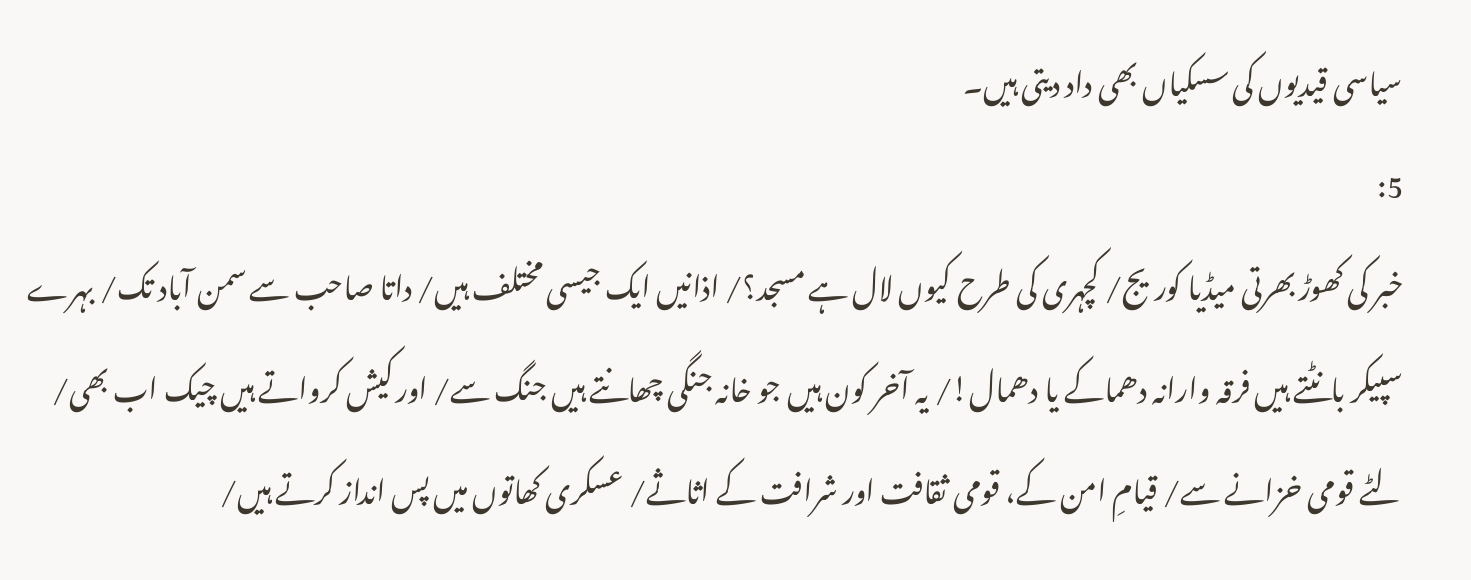سیاسی قیدیوں کی سسکیاں بھی داد دیتی ہیں۔
5:
خبر کی کھوڑ بھرتی میڈیا کوریج/ کچہری کی طرح کیوں لال ہے مسجد؟/ اذانیں ایک جیسی مختلف ہیں/ داتا صاحب سے سمن آباد تک/ بہرے سپیکر بانٹتے ہیں فرقہ وارانہ دھماکے یا دھمال!/ یہ آخر کون ہیں جو خانہ جنگی چھانتے ہیں جنگ سے/ اور کیش کرواتے ہیں چیک اب بھی/ لٹے قومی خزانے سے/ قیامِ امن کے، قومی ثقافت اور شرافت کے اثاثے/ عسکری کھاتوں میں پس انداز کرتے ہیں/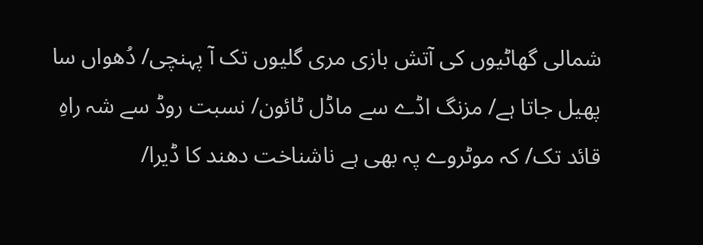شمالی گھاٹیوں کی آتش بازی مری گلیوں تک آ پہنچی/ دُھواں سا پھیل جاتا ہے/ مزنگ اڈے سے ماڈل ٹائون/ نسبت روڈ سے شہ راہِ قائد تک/ کہ موٹروے پہ بھی ہے ناشناخت دھند کا ڈیرا/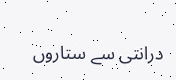درانتی سے ستاروں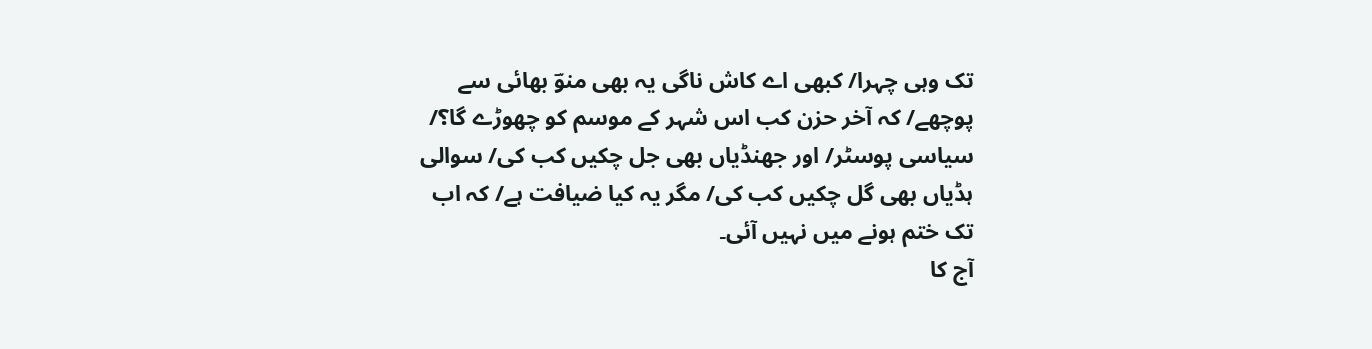تک وہی چہرا/ کبھی اے کاش ناگی یہ بھی منوؔ بھائی سے پوچھے/ کہ آخر حزن کب اس شہر کے موسم کو چھوڑے گا؟/ سیاسی پوسٹر/ اور جھنڈیاں بھی جل چکیں کب کی/ سوالی ہڈیاں بھی گل چکیں کب کی/ مگر یہ کیا ضیافت ہے/ کہ اب تک ختم ہونے میں نہیں آئی۔
آج کا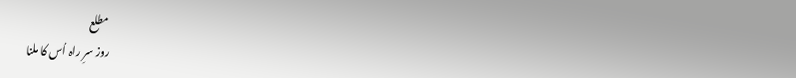مطلع
روز سرِ راہ اُس کا ملنا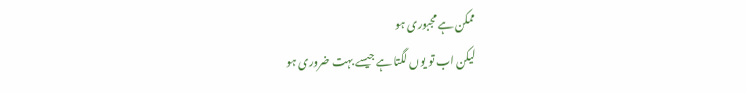ممکن ہے مجبوری ہو
لیکن اب تو یوں لگتا ہے جیسے بہت ضروری ہو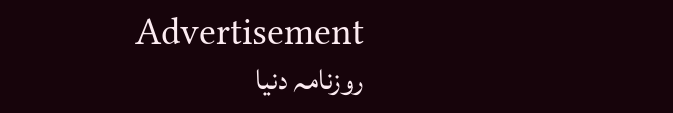Advertisement
روزنامہ دنیا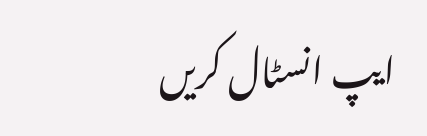ایپ انسٹال کریں